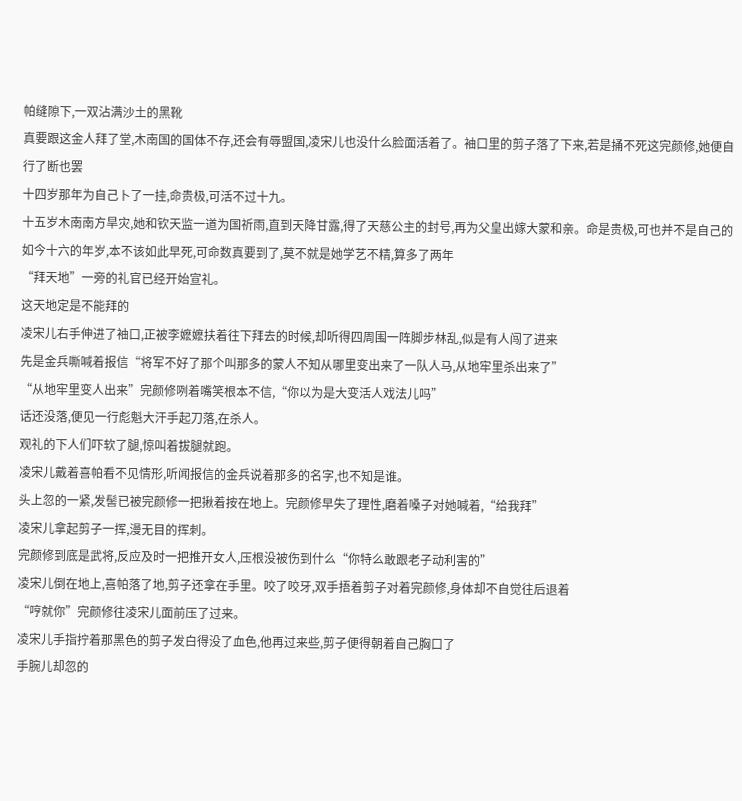帕缝隙下,一双沾满沙土的黑靴
真要跟这金人拜了堂,木南国的国体不存,还会有辱盟国,凌宋儿也没什么脸面活着了。袖口里的剪子落了下来,若是捅不死这完颜修,她便自行了断也罢
十四岁那年为自己卜了一挂,命贵极,可活不过十九。
十五岁木南南方旱灾,她和钦天监一道为国祈雨,直到天降甘露,得了天慈公主的封号,再为父皇出嫁大蒙和亲。命是贵极,可也并不是自己的
如今十六的年岁,本不该如此早死,可命数真要到了,莫不就是她学艺不精,算多了两年
“拜天地”一旁的礼官已经开始宣礼。
这天地定是不能拜的
凌宋儿右手伸进了袖口,正被李嬷嬷扶着往下拜去的时候,却听得四周围一阵脚步林乱,似是有人闯了进来
先是金兵嘶喊着报信“将军不好了那个叫那多的蒙人不知从哪里变出来了一队人马,从地牢里杀出来了”
“从地牢里变人出来”完颜修咧着嘴笑根本不信,“你以为是大变活人戏法儿吗”
话还没落,便见一行彪魁大汗手起刀落,在杀人。
观礼的下人们吓软了腿,惊叫着拔腿就跑。
凌宋儿戴着喜帕看不见情形,听闻报信的金兵说着那多的名字,也不知是谁。
头上忽的一紧,发髻已被完颜修一把揪着按在地上。完颜修早失了理性,磨着嗓子对她喊着,“给我拜”
凌宋儿拿起剪子一挥,漫无目的挥刺。
完颜修到底是武将,反应及时一把推开女人,压根没被伤到什么“你特么敢跟老子动利害的”
凌宋儿倒在地上,喜帕落了地,剪子还拿在手里。咬了咬牙,双手捂着剪子对着完颜修,身体却不自觉往后退着
“哼就你”完颜修往凌宋儿面前压了过来。
凌宋儿手指拧着那黑色的剪子发白得没了血色,他再过来些,剪子便得朝着自己胸口了
手腕儿却忽的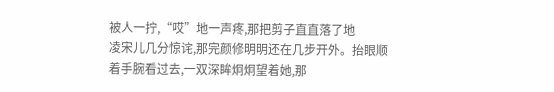被人一拧,“哎”地一声疼,那把剪子直直落了地
凌宋儿几分惊诧,那完颜修明明还在几步开外。抬眼顺着手腕看过去,一双深眸炯炯望着她,那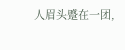人眉头蹙在一团,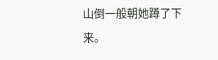山倒一般朝她蹲了下来。